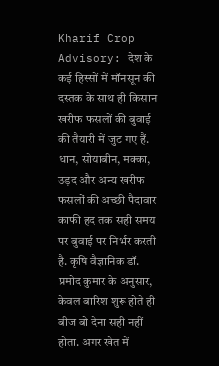Kharif Crop Advisory: देश के कई हिस्सों में मॉनसून की दस्तक के साथ ही किसान खरीफ फसलों की बुवाई की तैयारी में जुट गए हैं. धान, सोयाबीन, मक्का, उड़द और अन्य खरीफ फसलों की अच्छी पैदावार काफी हद तक सही समय पर बुवाई पर निर्भर करती है. कृषि वैज्ञानिक डॉ. प्रमोद कुमार के अनुसार, केवल बारिश शुरू होते ही बीज बो देना सही नहीं होता. अगर खेत में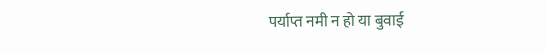पर्याप्त नमी न हो या बुवाई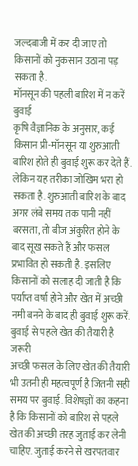जल्दबाजी में कर दी जाए तो किसानों को नुकसान उठाना पड़ सकता है.
मॉनसून की पहली बारिश में न करें बुवाई
कृषि वैज्ञानिक के अनुसार, कई किसान प्री-मॉनसून या शुरुआती बारिश होते ही बुवाई शुरू कर देते हैं. लेकिन यह तरीका जोखिम भरा हो सकता है. शुरुआती बारिश के बाद अगर लंबे समय तक पानी नहीं बरसता, तो बीज अंकुरित होने के बाद सूख सकते हैं और फसल प्रभावित हो सकती है. इसलिए किसानों को सलाह दी जाती है कि पर्याप्त वर्षा होने और खेत में अच्छी नमी बनने के बाद ही बुवाई शुरू करें.
बुवाई से पहले खेत की तैयारी है जरूरी
अच्छी फसल के लिए खेत की तैयारी भी उतनी ही महत्वपूर्ण है जितनी सही समय पर बुवाई. विशेषज्ञों का कहना है कि किसानों को बारिश से पहले खेत की अच्छी तरह जुताई कर लेनी चाहिए. जुताई करने से खरपतवार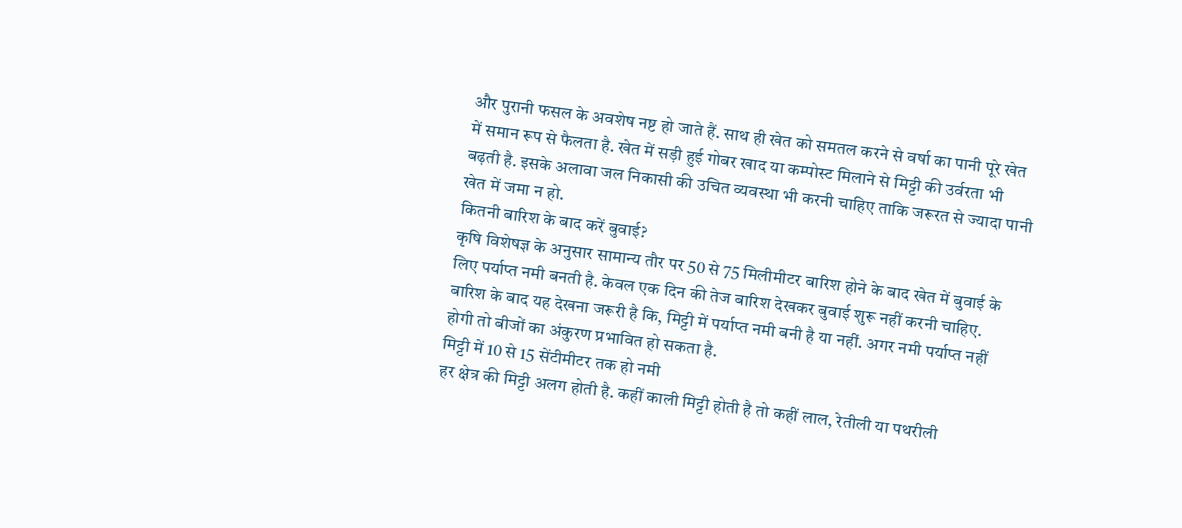और पुरानी फसल के अवशेष नष्ट हो जाते हैं. साथ ही खेत को समतल करने से वर्षा का पानी पूरे खेत में समान रूप से फैलता है. खेत में सड़ी हुई गोबर खाद या कम्पोस्ट मिलाने से मिट्टी की उर्वरता भी बढ़ती है. इसके अलावा जल निकासी की उचित व्यवस्था भी करनी चाहिए ताकि जरूरत से ज्यादा पानी खेत में जमा न हो.
कितनी बारिश के बाद करें बुवाई?
कृषि विशेषज्ञ के अनुसार सामान्य तौर पर 50 से 75 मिलीमीटर बारिश होने के बाद खेत में बुवाई के लिए पर्याप्त नमी बनती है. केवल एक दिन की तेज बारिश देखकर बुवाई शुरू नहीं करनी चाहिए. बारिश के बाद यह देखना जरूरी है कि, मिट्टी में पर्याप्त नमी बनी है या नहीं. अगर नमी पर्याप्त नहीं होगी तो बीजों का अंकुरण प्रभावित हो सकता है.
मिट्टी में 10 से 15 सेंटीमीटर तक हो नमी
हर क्षेत्र की मिट्टी अलग होती है. कहीं काली मिट्टी होती है तो कहीं लाल, रेतीली या पथरीली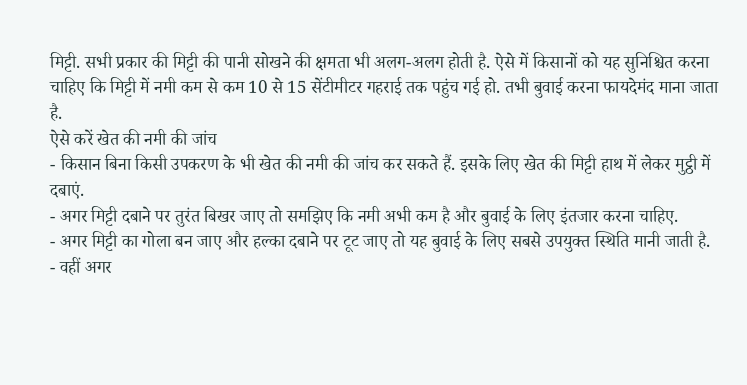मिट्टी. सभी प्रकार की मिट्टी की पानी सोखने की क्षमता भी अलग-अलग होती है. ऐसे में किसानों को यह सुनिश्चित करना चाहिए कि मिट्टी में नमी कम से कम 10 से 15 सेंटीमीटर गहराई तक पहुंच गई हो. तभी बुवाई करना फायदेमंद माना जाता है.
ऐसे करें खेत की नमी की जांच
- किसान बिना किसी उपकरण के भी खेत की नमी की जांच कर सकते हैं. इसके लिए खेत की मिट्टी हाथ में लेकर मुट्ठी में दबाएं.
- अगर मिट्टी दबाने पर तुरंत बिखर जाए तो समझिए कि नमी अभी कम है और बुवाई के लिए इंतजार करना चाहिए.
- अगर मिट्टी का गोला बन जाए और हल्का दबाने पर टूट जाए तो यह बुवाई के लिए सबसे उपयुक्त स्थिति मानी जाती है.
- वहीं अगर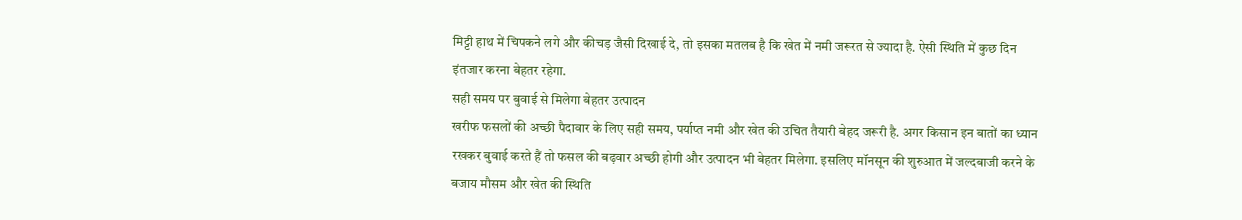मिट्टी हाथ में चिपकने लगे और कीचड़ जैसी दिखाई दे, तो इसका मतलब है कि खेत में नमी जरूरत से ज्यादा है. ऐसी स्थिति में कुछ दिन इंतजार करना बेहतर रहेगा.
सही समय पर बुवाई से मिलेगा बेहतर उत्पादन
खरीफ फसलों की अच्छी पैदावार के लिए सही समय, पर्याप्त नमी और खेत की उचित तैयारी बेहद जरूरी है. अगर किसान इन बातों का ध्यान रखकर बुवाई करते हैं तो फसल की बढ़वार अच्छी होगी और उत्पादन भी बेहतर मिलेगा. इसलिए मॉनसून की शुरुआत में जल्दबाजी करने के बजाय मौसम और खेत की स्थिति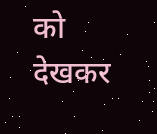को देखकर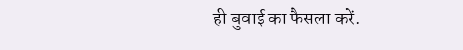ही बुवाई का फैसला करें.